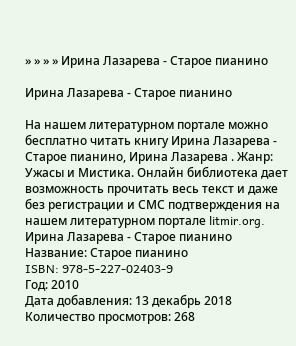» » » » Ирина Лазарева - Старое пианино

Ирина Лазарева - Старое пианино

На нашем литературном портале можно бесплатно читать книгу Ирина Лазарева - Старое пианино, Ирина Лазарева . Жанр: Ужасы и Мистика. Онлайн библиотека дает возможность прочитать весь текст и даже без регистрации и СМС подтверждения на нашем литературном портале litmir.org.
Ирина Лазарева - Старое пианино
Название: Старое пианино
ISBN: 978-5-227-02403-9
Год: 2010
Дата добавления: 13 декабрь 2018
Количество просмотров: 268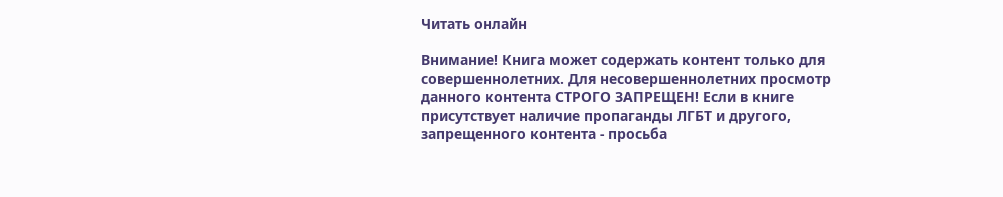Читать онлайн

Внимание! Книга может содержать контент только для совершеннолетних. Для несовершеннолетних просмотр данного контента СТРОГО ЗАПРЕЩЕН! Если в книге присутствует наличие пропаганды ЛГБТ и другого, запрещенного контента - просьба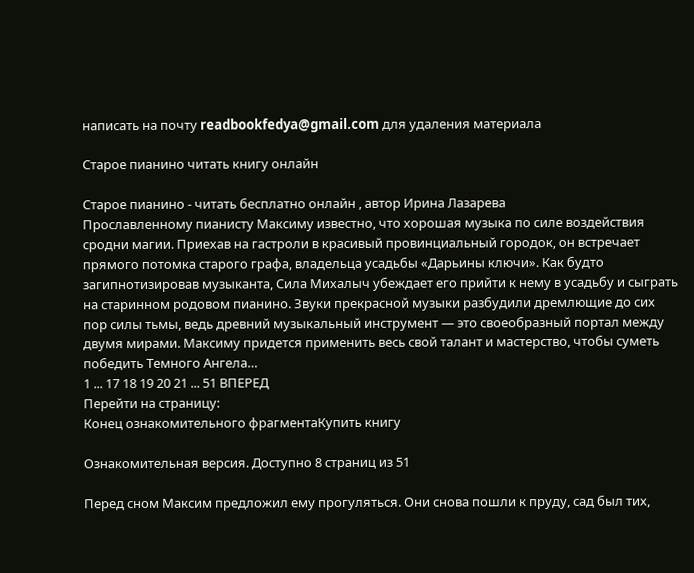написать на почту readbookfedya@gmail.com для удаления материала

Старое пианино читать книгу онлайн

Старое пианино - читать бесплатно онлайн , автор Ирина Лазарева
Прославленному пианисту Максиму известно, что хорошая музыка по силе воздействия сродни магии. Приехав на гастроли в красивый провинциальный городок, он встречает прямого потомка старого графа, владельца усадьбы «Дарьины ключи». Как будто загипнотизировав музыканта, Сила Михалыч убеждает его прийти к нему в усадьбу и сыграть на старинном родовом пианино. Звуки прекрасной музыки разбудили дремлющие до сих пор силы тьмы, ведь древний музыкальный инструмент — это своеобразный портал между двумя мирами. Максиму придется применить весь свой талант и мастерство, чтобы суметь победить Темного Ангела…
1 ... 17 18 19 20 21 ... 51 ВПЕРЕД
Перейти на страницу:
Конец ознакомительного фрагментаКупить книгу

Ознакомительная версия. Доступно 8 страниц из 51

Перед сном Максим предложил ему прогуляться. Они снова пошли к пруду, сад был тих,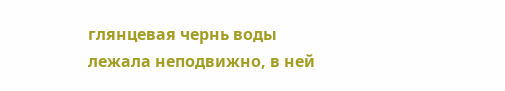глянцевая чернь воды лежала неподвижно, в ней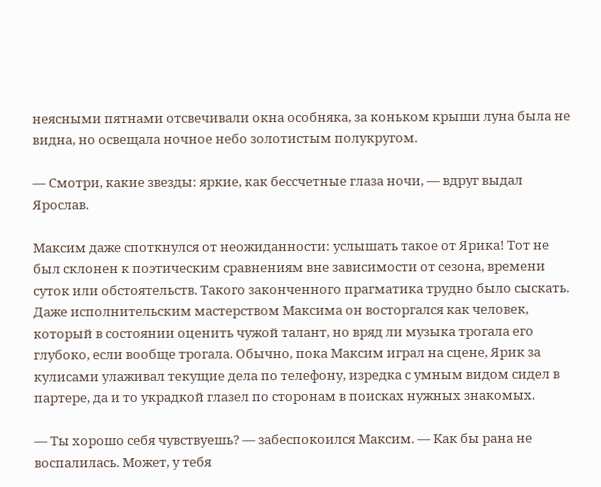неясными пятнами отсвечивали окна особняка, за коньком крыши луна была не видна, но освещала ночное небо золотистым полукругом.

— Смотри, какие звезды: яркие, как бессчетные глаза ночи, — вдруг выдал Ярослав.

Максим даже споткнулся от неожиданности: услышать такое от Ярика! Тот не был склонен к поэтическим сравнениям вне зависимости от сезона, времени суток или обстоятельств. Такого законченного прагматика трудно было сыскать. Даже исполнительским мастерством Максима он восторгался как человек, который в состоянии оценить чужой талант, но вряд ли музыка трогала его глубоко, если вообще трогала. Обычно, пока Максим играл на сцене, Ярик за кулисами улаживал текущие дела по телефону, изредка с умным видом сидел в партере, да и то украдкой глазел по сторонам в поисках нужных знакомых.

— Ты хорошо себя чувствуешь? — забеспокоился Максим. — Как бы рана не воспалилась. Может, у тебя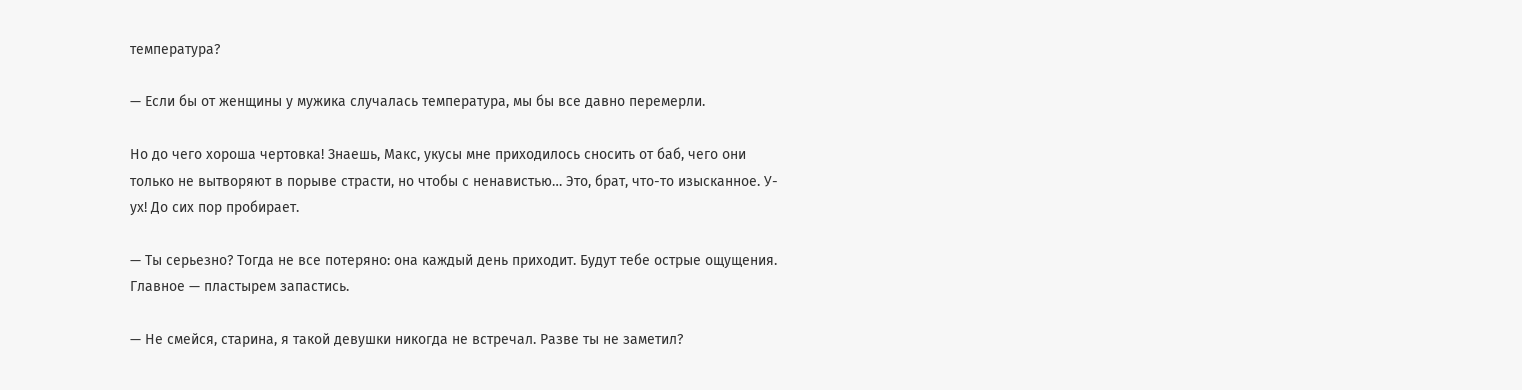температура?

— Если бы от женщины у мужика случалась температура, мы бы все давно перемерли.

Но до чего хороша чертовка! Знаешь, Макс, укусы мне приходилось сносить от баб, чего они только не вытворяют в порыве страсти, но чтобы с ненавистью… Это, брат, что-то изысканное. У-ух! До сих пор пробирает.

— Ты серьезно? Тогда не все потеряно: она каждый день приходит. Будут тебе острые ощущения. Главное — пластырем запастись.

— Не смейся, старина, я такой девушки никогда не встречал. Разве ты не заметил?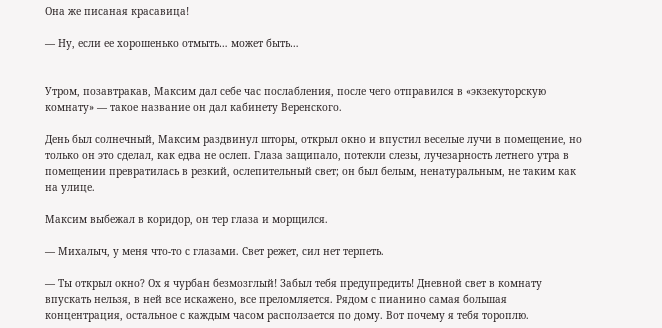Она же писаная красавица!

— Ну, если ее хорошенько отмыть… может быть…


Утром, позавтракав, Максим дал себе час послабления, после чего отправился в «экзекуторскую комнату» — такое название он дал кабинету Веренского.

День был солнечный, Максим раздвинул шторы, открыл окно и впустил веселые лучи в помещение, но только он это сделал, как едва не ослеп. Глаза защипало, потекли слезы, лучезарность летнего утра в помещении превратилась в резкий, ослепительный свет; он был белым, ненатуральным, не таким как на улице.

Максим выбежал в коридор, он тер глаза и морщился.

— Михалыч, у меня что-то с глазами. Свет режет, сил нет терпеть.

— Ты открыл окно? Ох я чурбан безмозглый! Забыл тебя предупредить! Дневной свет в комнату впускать нельзя, в ней все искажено, все преломляется. Рядом с пианино самая большая концентрация, остальное с каждым часом расползается по дому. Вот почему я тебя тороплю.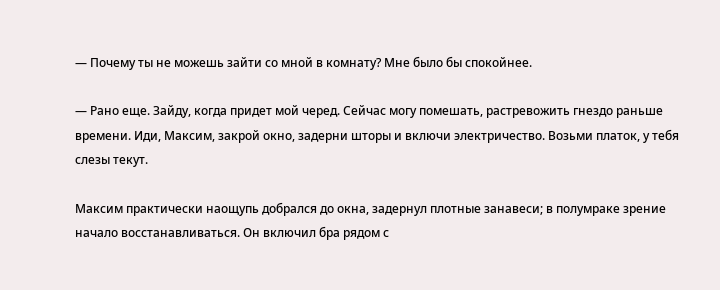— Почему ты не можешь зайти со мной в комнату? Мне было бы спокойнее.

— Рано еще. Зайду, когда придет мой черед. Сейчас могу помешать, растревожить гнездо раньше времени. Иди, Максим, закрой окно, задерни шторы и включи электричество. Возьми платок, у тебя слезы текут.

Максим практически наощупь добрался до окна, задернул плотные занавеси; в полумраке зрение начало восстанавливаться. Он включил бра рядом с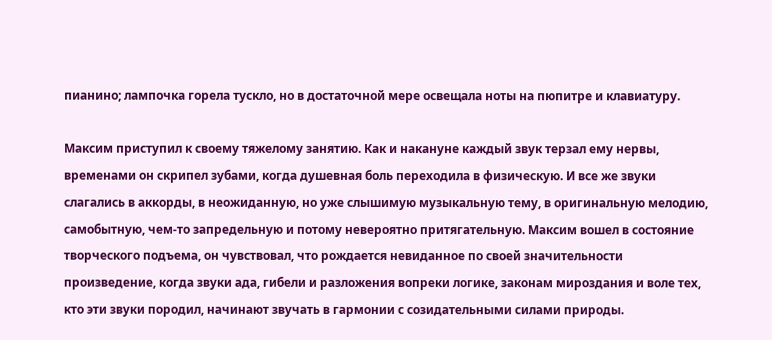пианино; лампочка горела тускло, но в достаточной мере освещала ноты на пюпитре и клавиатуру.

Максим приступил к своему тяжелому занятию. Как и накануне каждый звук терзал ему нервы, временами он скрипел зубами, когда душевная боль переходила в физическую. И все же звуки слагались в аккорды, в неожиданную, но уже слышимую музыкальную тему, в оригинальную мелодию, самобытную, чем-то запредельную и потому невероятно притягательную. Максим вошел в состояние творческого подъема, он чувствовал, что рождается невиданное по своей значительности произведение, когда звуки ада, гибели и разложения вопреки логике, законам мироздания и воле тех, кто эти звуки породил, начинают звучать в гармонии с созидательными силами природы.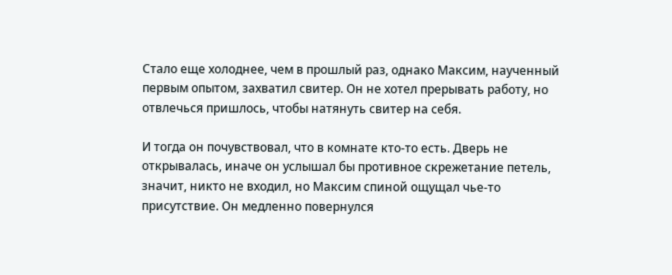Стало еще холоднее, чем в прошлый раз, однако Максим, наученный первым опытом, захватил свитер. Он не хотел прерывать работу, но отвлечься пришлось, чтобы натянуть свитер на себя.

И тогда он почувствовал, что в комнате кто-то есть. Дверь не открывалась, иначе он услышал бы противное скрежетание петель, значит, никто не входил, но Максим спиной ощущал чье-то присутствие. Он медленно повернулся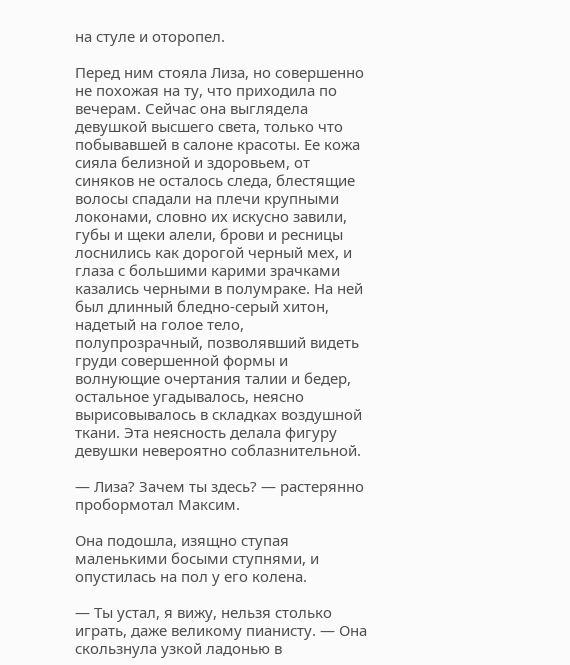на стуле и оторопел.

Перед ним стояла Лиза, но совершенно не похожая на ту, что приходила по вечерам. Сейчас она выглядела девушкой высшего света, только что побывавшей в салоне красоты. Ее кожа сияла белизной и здоровьем, от синяков не осталось следа, блестящие волосы спадали на плечи крупными локонами, словно их искусно завили, губы и щеки алели, брови и ресницы лоснились как дорогой черный мех, и глаза с большими карими зрачками казались черными в полумраке. На ней был длинный бледно-серый хитон, надетый на голое тело, полупрозрачный, позволявший видеть груди совершенной формы и волнующие очертания талии и бедер, остальное угадывалось, неясно вырисовывалось в складках воздушной ткани. Эта неясность делала фигуру девушки невероятно соблазнительной.

— Лиза? Зачем ты здесь? — растерянно пробормотал Максим.

Она подошла, изящно ступая маленькими босыми ступнями, и опустилась на пол у его колена.

— Ты устал, я вижу, нельзя столько играть, даже великому пианисту. — Она скользнула узкой ладонью в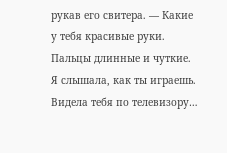рукав его свитера. — Какие у тебя красивые руки. Пальцы длинные и чуткие. Я слышала, как ты играешь. Видела тебя по телевизору…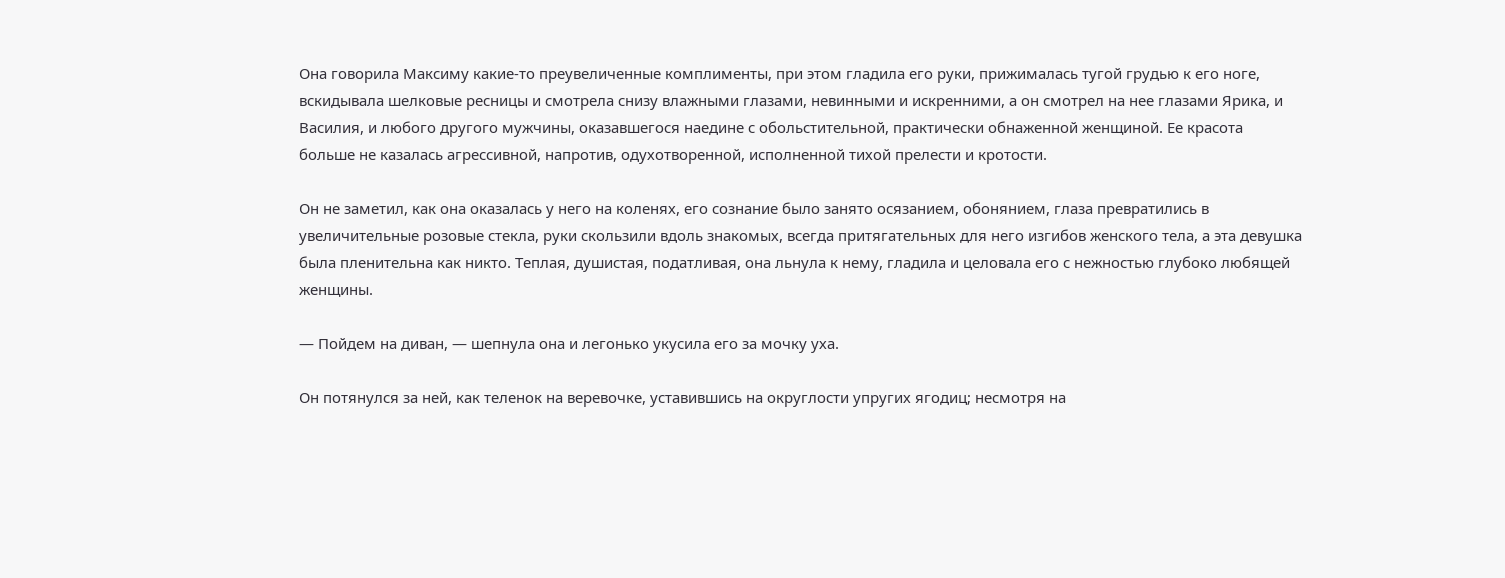Она говорила Максиму какие-то преувеличенные комплименты, при этом гладила его руки, прижималась тугой грудью к его ноге, вскидывала шелковые ресницы и смотрела снизу влажными глазами, невинными и искренними, а он смотрел на нее глазами Ярика, и Василия, и любого другого мужчины, оказавшегося наедине с обольстительной, практически обнаженной женщиной. Ее красота больше не казалась агрессивной, напротив, одухотворенной, исполненной тихой прелести и кротости.

Он не заметил, как она оказалась у него на коленях, его сознание было занято осязанием, обонянием, глаза превратились в увеличительные розовые стекла, руки скользили вдоль знакомых, всегда притягательных для него изгибов женского тела, а эта девушка была пленительна как никто. Теплая, душистая, податливая, она льнула к нему, гладила и целовала его с нежностью глубоко любящей женщины.

— Пойдем на диван, — шепнула она и легонько укусила его за мочку уха.

Он потянулся за ней, как теленок на веревочке, уставившись на округлости упругих ягодиц; несмотря на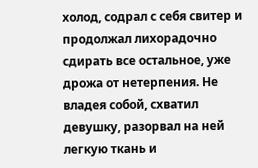холод, содрал с себя свитер и продолжал лихорадочно сдирать все остальное, уже дрожа от нетерпения. Не владея собой, схватил девушку, разорвал на ней легкую ткань и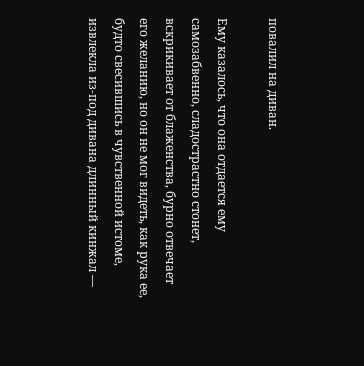повалил на диван.

Ему казалось, что она отдается ему самозабвенно, сладострастно стонет, вскрикивает от блаженства, бурно отвечает его желанию, но он не мог видеть, как рука ее, будто свесившись в чувственной истоме, извлекла из-под дивана длинный кинжал —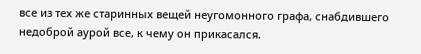все из тех же старинных вещей неугомонного графа, снабдившего недоброй аурой все, к чему он прикасался.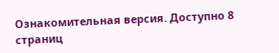Ознакомительная версия. Доступно 8 страниц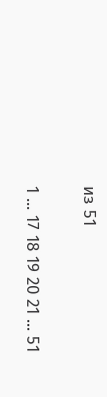из 51

1 ... 17 18 19 20 21 ... 51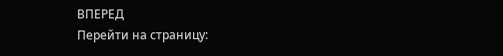ВПЕРЕД
Перейти на страницу: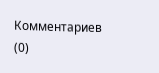Комментариев (0)